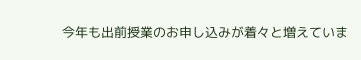今年も出前授業のお申し込みが着々と増えていま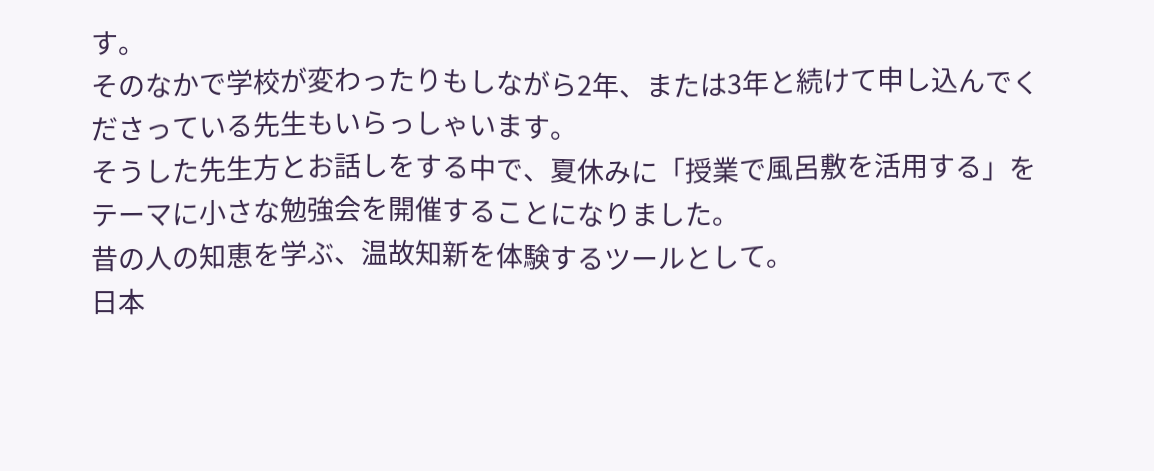す。
そのなかで学校が変わったりもしながら2年、または3年と続けて申し込んでくださっている先生もいらっしゃいます。
そうした先生方とお話しをする中で、夏休みに「授業で風呂敷を活用する」をテーマに小さな勉強会を開催することになりました。
昔の人の知恵を学ぶ、温故知新を体験するツールとして。
日本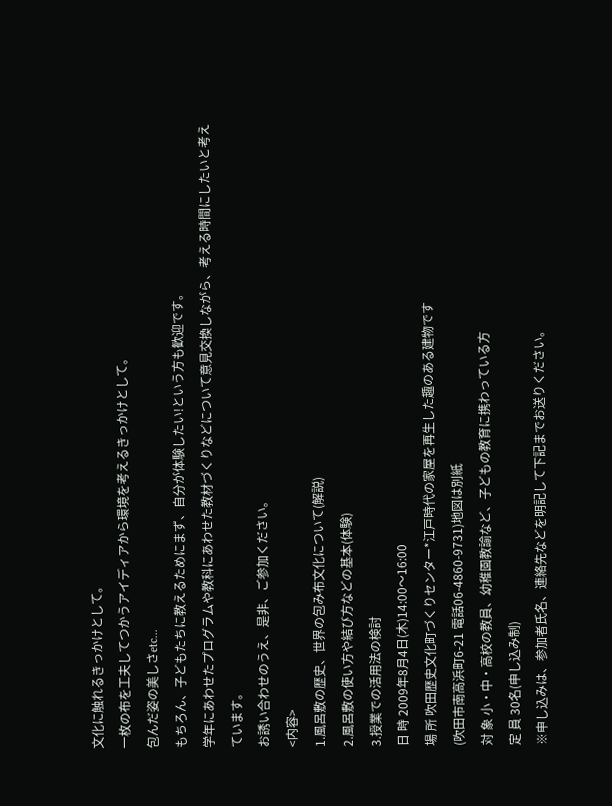文化に触れるきっかけとして。
一枚の布を工夫してつかうアイディアから環境を考えるきっかけとして。
包んだ姿の美しさetc...
もちろん、子どもたちに教えるためにまず、自分が体験したい!という方も歓迎です。
学年にあわせたプログラムや教科にあわせた教材づくりなどについて意見交換しながら、考える時間にしたいと考えています。
お誘い合わせのうえ、是非、ご参加ください。
<内容>
1.風呂敷の歴史、世界の包み布文化について(解説)
2.風呂敷の使い方や結び方などの基本(体験)
3.授業での活用法の検討
日 時 2009年8月4日(木)14:00〜16:00
場 所 吹田歴史文化町づくりセンター*江戸時代の家屋を再生した趣のある建物です
(吹田市南高浜町6-21 電話06-4860-9731)地図は別紙
対 象 小・中・高校の教員、幼稚園教諭など、子どもの教育に携わっている方
定 員 30名(申し込み制)
※申し込みは、参加者氏名、連絡先などを明記して下記までお送りください。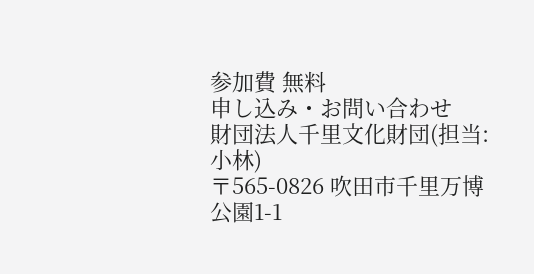参加費 無料
申し込み・お問い合わせ
財団法人千里文化財団(担当:小林)
〒565-0826 吹田市千里万博公園1-1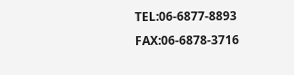TEL:06-6877-8893 FAX:06-6878-3716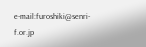e-mail:furoshiki@senri-f.or.jp